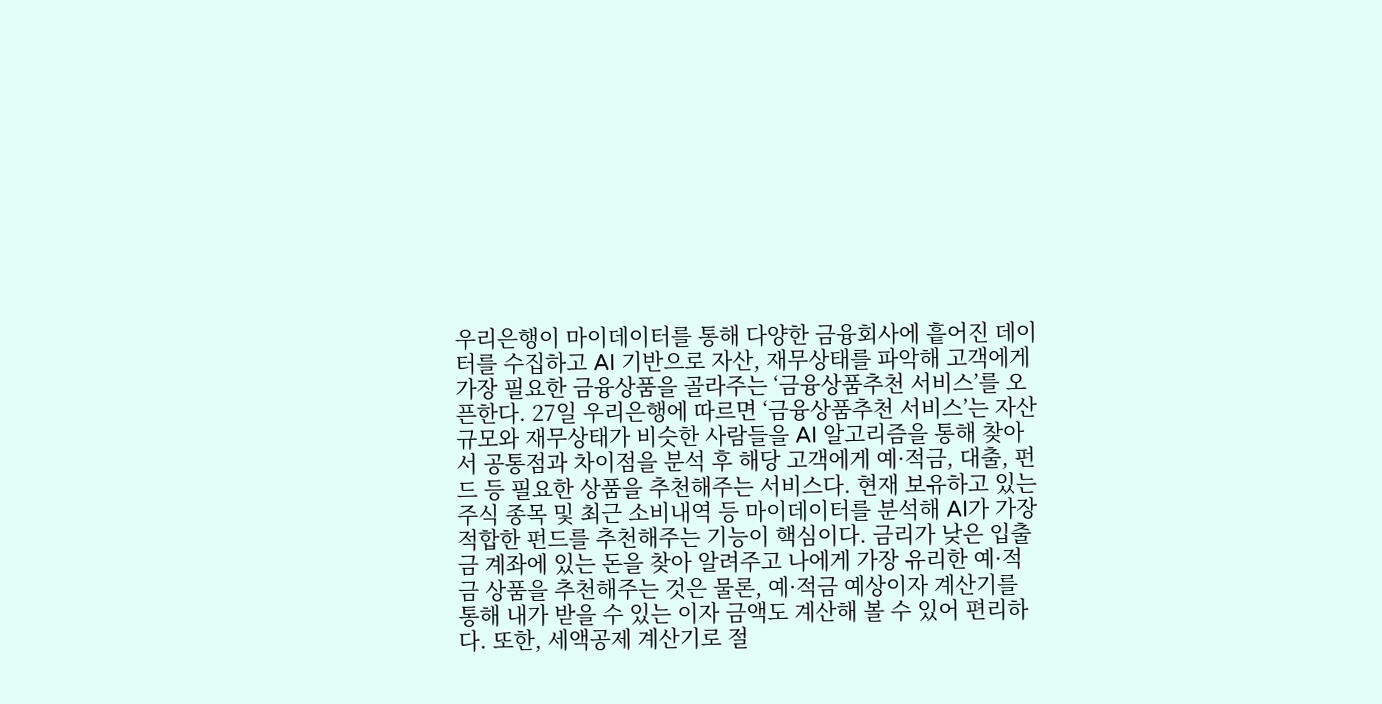우리은행이 마이데이터를 통해 다양한 금융회사에 흩어진 데이터를 수집하고 AI 기반으로 자산, 재무상태를 파악해 고객에게 가장 필요한 금융상품을 골라주는 ‘금융상품추천 서비스’를 오픈한다. 27일 우리은행에 따르면 ‘금융상품추천 서비스’는 자산규모와 재무상태가 비슷한 사람들을 AI 알고리즘을 통해 찾아서 공통점과 차이점을 분석 후 해당 고객에게 예·적금, 대출, 펀드 등 필요한 상품을 추천해주는 서비스다. 현재 보유하고 있는 주식 종목 및 최근 소비내역 등 마이데이터를 분석해 AI가 가장 적합한 펀드를 추천해주는 기능이 핵심이다. 금리가 낮은 입출금 계좌에 있는 돈을 찾아 알려주고 나에게 가장 유리한 예·적금 상품을 추천해주는 것은 물론, 예·적금 예상이자 계산기를 통해 내가 받을 수 있는 이자 금액도 계산해 볼 수 있어 편리하다. 또한, 세액공제 계산기로 절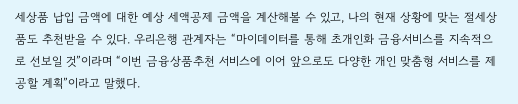세상품 납입 금액에 대한 예상 세액공제 금액을 계산해볼 수 있고, 나의 현재 상황에 맞는 절세상품도 추천받을 수 있다. 우리은행 관계자는 “마이데이터를 통해 초개인화 금융서비스를 지속적으로 선보일 것”이라며 “이번 금융상품추천 서비스에 이어 앞으로도 다양한 개인 맞춤형 서비스를 제공할 계획”이라고 말했다.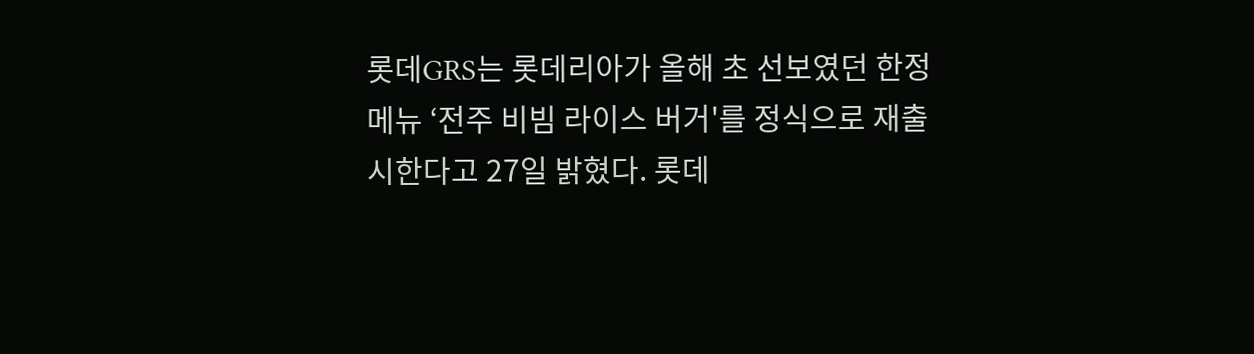롯데GRS는 롯데리아가 올해 초 선보였던 한정 메뉴 ‘전주 비빔 라이스 버거'를 정식으로 재출시한다고 27일 밝혔다. 롯데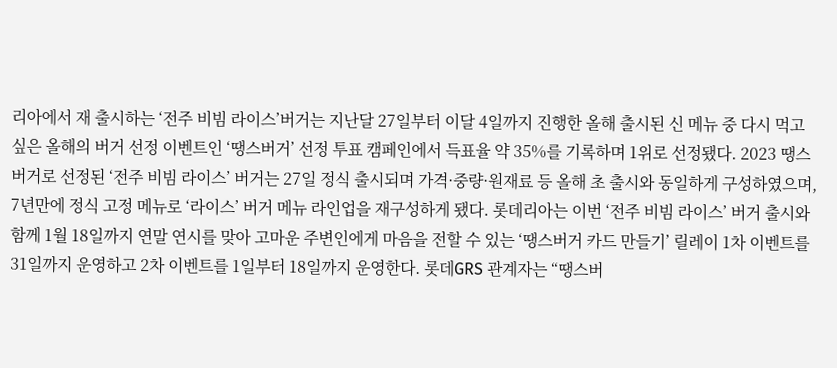리아에서 재 출시하는 ‘전주 비빔 라이스’버거는 지난달 27일부터 이달 4일까지 진행한 올해 출시된 신 메뉴 중 다시 먹고 싶은 올해의 버거 선정 이벤트인 ‘땡스버거’ 선정 투표 캠페인에서 득표율 약 35%를 기록하며 1위로 선정됐다. 2023 땡스버거로 선정된 ‘전주 비빔 라이스’ 버거는 27일 정식 출시되며 가격·중량·원재료 등 올해 초 출시와 동일하게 구성하였으며, 7년만에 정식 고정 메뉴로 ‘라이스’ 버거 메뉴 라인업을 재구성하게 됐다. 롯데리아는 이번 ‘전주 비빔 라이스’ 버거 출시와 함께 1월 18일까지 연말 연시를 맞아 고마운 주변인에게 마음을 전할 수 있는 ‘땡스버거 카드 만들기’ 릴레이 1차 이벤트를 31일까지 운영하고 2차 이벤트를 1일부터 18일까지 운영한다. 롯데GRS 관계자는 “땡스버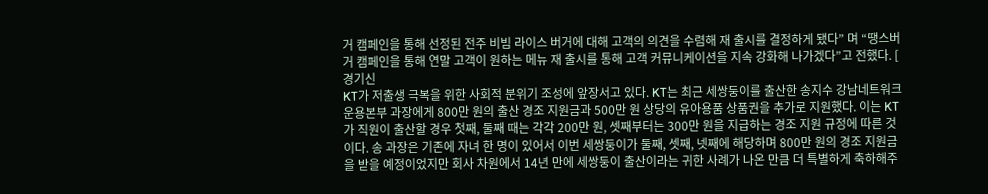거 캠페인을 통해 선정된 전주 비빔 라이스 버거에 대해 고객의 의견을 수렴해 재 출시를 결정하게 됐다” 며 “땡스버거 캠페인을 통해 연말 고객이 원하는 메뉴 재 출시를 통해 고객 커뮤니케이션을 지속 강화해 나가겠다”고 전했다. [ 경기신
KT가 저출생 극복을 위한 사회적 분위기 조성에 앞장서고 있다. KT는 최근 세쌍둥이를 출산한 송지수 강남네트워크운용본부 과장에게 800만 원의 출산 경조 지원금과 500만 원 상당의 유아용품 상품권을 추가로 지원했다. 이는 KT가 직원이 출산할 경우 첫째, 둘째 때는 각각 200만 원, 셋째부터는 300만 원을 지급하는 경조 지원 규정에 따른 것이다. 송 과장은 기존에 자녀 한 명이 있어서 이번 세쌍둥이가 둘째, 셋째, 넷째에 해당하며 800만 원의 경조 지원금을 받을 예정이었지만 회사 차원에서 14년 만에 세쌍둥이 출산이라는 귀한 사례가 나온 만큼 더 특별하게 축하해주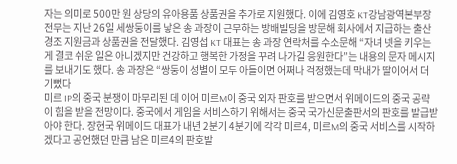자는 의미로 500만 원 상당의 유아용품 상품권을 추가로 지원했다. 이에 김영호 KT강남광역본부장 전무는 지난 26일 세쌍둥이를 낳은 송 과장이 근무하는 방배빌딩을 방문해 회사에서 지급하는 출산 경조 지원금과 상품권을 전달했다. 김영섭 KT 대표는 송 과장 연락처를 수소문해 “자녀 넷을 키우는 게 결코 쉬운 일은 아니겠지만 건강하고 행복한 가정을 꾸려 나가길 응원한다”는 내용의 문자 메시지를 보내기도 했다. 송 과장은 “쌍둥이 성별이 모두 아들이면 어쩌나 걱정했는데 막내가 딸이어서 더 기뻤다
미르 IP의 중국 분쟁이 마무리된 데 이어 미르M이 중국 외자 판호를 받으면서 위메이드의 중국 공략이 힘을 받을 전망이다. 중국에서 게임을 서비스하기 위해서는 중국 국가신문출판서의 판호를 발급받아야 한다. 장현국 위메이드 대표가 내년 2분기 4분기에 각각 미르4, 미르M의 중국 서비스를 시작하겠다고 공언했던 만큼 남은 미르4의 판호발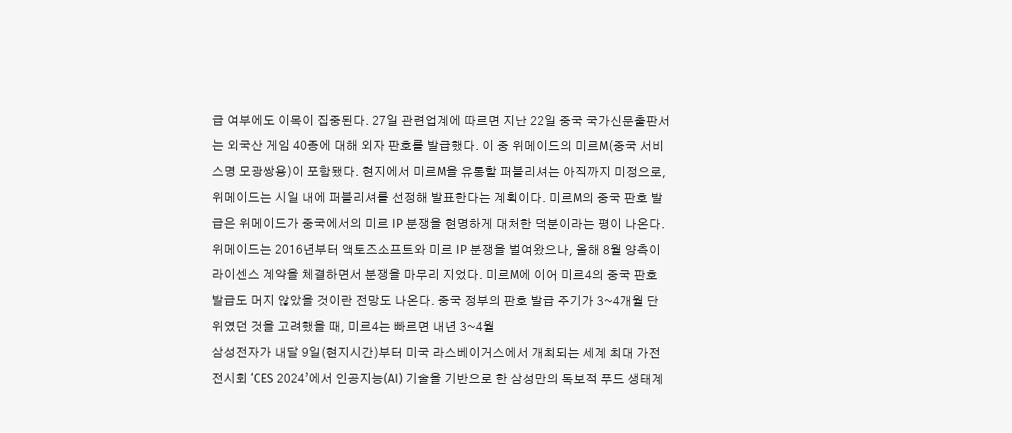급 여부에도 이목이 집중된다. 27일 관련업계에 따르면 지난 22일 중국 국가신문출판서는 외국산 게임 40종에 대해 외자 판호를 발급했다. 이 중 위메이드의 미르M(중국 서비스명 모광쌍용)이 포함됐다. 현지에서 미르M을 유통할 퍼블리셔는 아직까지 미정으로, 위메이드는 시일 내에 퍼블리셔를 선정해 발표한다는 계획이다. 미르M의 중국 판호 발급은 위메이드가 중국에서의 미르 IP 분쟁을 현명하게 대처한 덕분이라는 평이 나온다. 위메이드는 2016년부터 액토즈소프트와 미르 IP 분쟁을 벌여왔으나, 올해 8월 양측이 라이센스 계약을 체결하면서 분쟁을 마무리 지었다. 미르M에 이어 미르4의 중국 판호 발급도 머지 않았을 것이란 전망도 나온다. 중국 정부의 판호 발급 주기가 3~4개월 단위였던 것을 고려했을 때, 미르4는 빠르면 내년 3~4월
삼성전자가 내달 9일(현지시간)부터 미국 라스베이거스에서 개최되는 세계 최대 가전전시회 ‘CES 2024’에서 인공지능(AI) 기술을 기반으로 한 삼성만의 독보적 푸드 생태계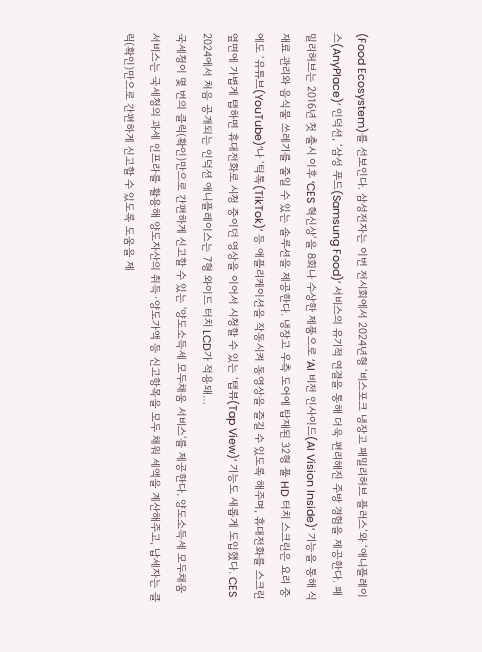(Food Ecosystem)를 선보인다. 삼성전자는 이번 전시회에서 2024년형 ‘비스포크 냉장고 패밀리허브 플러스’와 ‘애니플레이스(AnyPlace)’ 인덕션, ‘삼성 푸드(Samsung Food)’ 서비스의 유기적 연결을 통해 더욱 편리해진 주방 경험을 제공한다. 패밀리허브는 2016년 첫 출시 이후 ‘CES 혁신상’을 8회나 수상한 제품으로 ‘AI 비전 인사이드(AI Vision Inside)’ 기능을 통해 식재료 관리와 음식물 쓰레기를 줄일 수 있는 솔루션을 제공한다. 냉장고 우측 도어에 탑재된 32형 풀 HD 터치 스크린은 요리 중에도 ‘유튜브(YouTube)’나 ‘틱톡(TikTok)’ 등 애플리케이션을 작동시켜 동영상을 즐길 수 있도록 해주며, 휴대전화를 스크린 옆면에 가볍게 탭하면 휴대전화로 시청 중이던 영상을 이어서 시청할 수 있는 ‘탭뷰(Tap View)’ 기능도 새롭게 도입했다. CES 2024에서 처음 공개되는 인덕션 애니플레이스는 7형 와이드 터치 LCD가 적용돼…
국세청이 몇 번의 클릭(확인)만으로 간편하게 신고할 수 있는 '양도소득세 모두채움 서비스'를 제공한다. 양도소득세 모두채움 서비스는 국세청의 과세 인프라를 활용해 양도자산의 취득·양도가액 등 신고항목을 모두 채워 세액을 계산해주고, 납세자는 클릭(확인)만으로 간편하게 신고할 수 있도록 도움을 제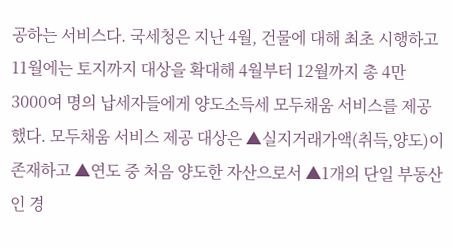공하는 서비스다. 국세청은 지난 4월, 건물에 대해 최초 시행하고 11월에는 토지까지 대상을 확대해 4월부터 12월까지 총 4만 3000여 명의 납세자들에게 양도소득세 모두채움 서비스를 제공했다. 모두채움 서비스 제공 대상은 ▲실지거래가액(취득,양도)이 존재하고 ▲연도 중 처음 양도한 자산으로서 ▲1개의 단일 부동산인 경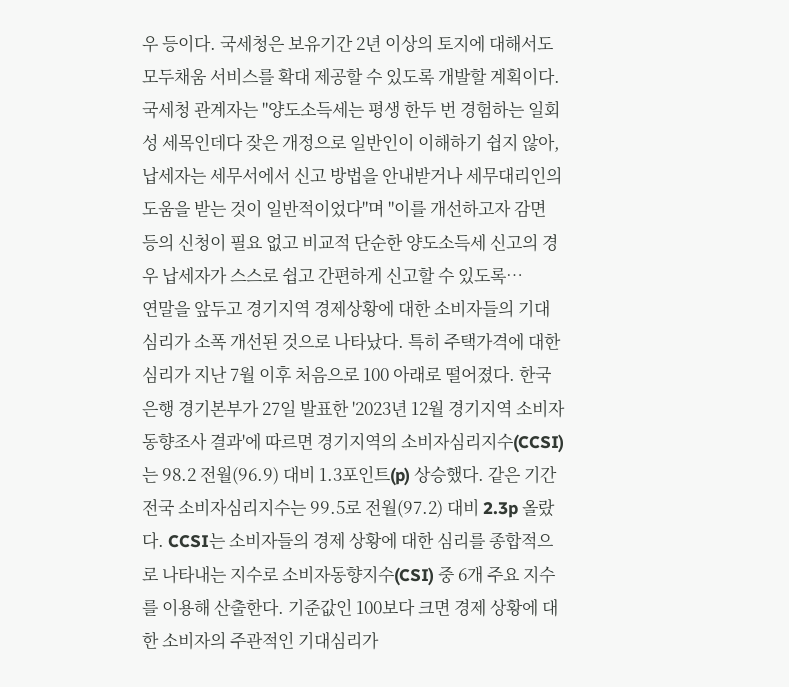우 등이다. 국세청은 보유기간 2년 이상의 토지에 대해서도 모두채움 서비스를 확대 제공할 수 있도록 개발할 계획이다. 국세청 관계자는 "양도소득세는 평생 한두 번 경험하는 일회성 세목인데다 잦은 개정으로 일반인이 이해하기 쉽지 않아, 납세자는 세무서에서 신고 방법을 안내받거나 세무대리인의 도움을 받는 것이 일반적이었다"며 "이를 개선하고자 감면 등의 신청이 필요 없고 비교적 단순한 양도소득세 신고의 경우 납세자가 스스로 쉽고 간편하게 신고할 수 있도록…
연말을 앞두고 경기지역 경제상황에 대한 소비자들의 기대심리가 소폭 개선된 것으로 나타났다. 특히 주택가격에 대한 심리가 지난 7월 이후 처음으로 100 아래로 떨어졌다. 한국은행 경기본부가 27일 발표한 '2023년 12월 경기지역 소비자동향조사 결과'에 따르면 경기지역의 소비자심리지수(CCSI)는 98.2 전월(96.9) 대비 1.3포인트(p) 상승했다. 같은 기간 전국 소비자심리지수는 99.5로 전월(97.2) 대비 2.3p 올랐다. CCSI는 소비자들의 경제 상황에 대한 심리를 종합적으로 나타내는 지수로 소비자동향지수(CSI) 중 6개 주요 지수를 이용해 산출한다. 기준값인 100보다 크면 경제 상황에 대한 소비자의 주관적인 기대심리가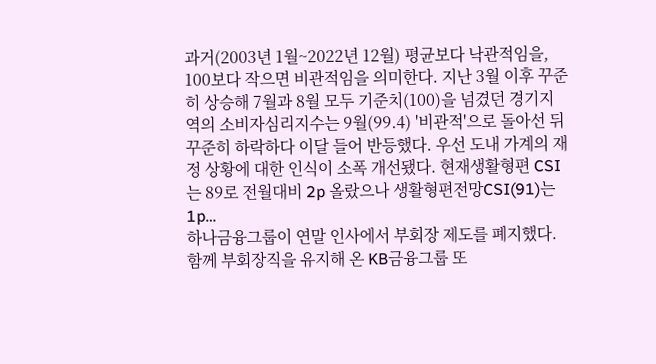과거(2003년 1월~2022년 12월) 평균보다 낙관적임을, 100보다 작으면 비관적임을 의미한다. 지난 3월 이후 꾸준히 상승해 7월과 8월 모두 기준치(100)을 넘겼던 경기지역의 소비자심리지수는 9월(99.4) '비관적'으로 돌아선 뒤 꾸준히 하락하다 이달 들어 반등했다. 우선 도내 가계의 재정 상황에 대한 인식이 소폭 개선됐다. 현재생활형편 CSI는 89로 전월대비 2p 올랐으나 생활형편전망CSI(91)는 1p…
하나금융그룹이 연말 인사에서 부회장 제도를 폐지했다. 함께 부회장직을 유지해 온 KB금융그룹 또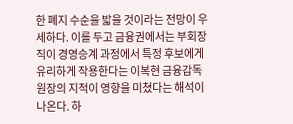한 폐지 수순을 밟을 것이라는 전망이 우세하다. 이를 두고 금융권에서는 부회장직이 경영승계 과정에서 특정 후보에게 유리하게 작용한다는 이복현 금융감독원장의 지적이 영향을 미쳤다는 해석이 나온다. 하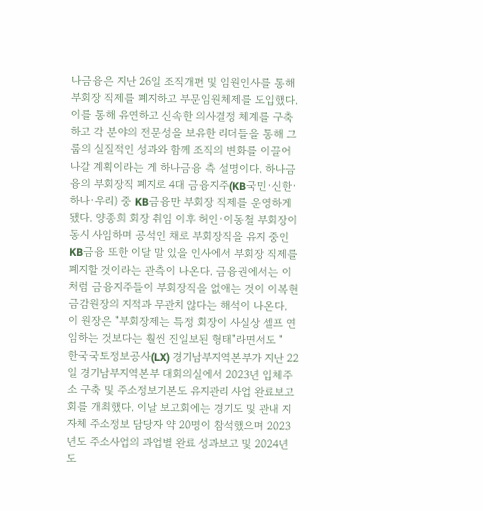나금융은 지난 26일 조직개편 및 임원인사를 통해 부회장 직제를 폐지하고 부문임원체제를 도입했다. 이를 통해 유연하고 신속한 의사결정 체계를 구축하고 각 분야의 전문성을 보유한 리더들을 통해 그룹의 실질적인 성과와 함께 조직의 변화를 이끌어 나갈 계획이라는 게 하나금융 측 설명이다. 하나금융의 부회장직 폐지로 4대 금융지주(KB국민·신한·하나·우리) 중 KB금융만 부회장 직제를 운영하게 됐다. 양종희 회장 취임 이후 허인·이동철 부회장이 동시 사임하며 공석인 채로 부회장직을 유지 중인 KB금융 또한 이달 말 있을 인사에서 부회장 직제를 폐지할 것이라는 관측이 나온다. 금융권에서는 이처럼 금융지주들이 부회장직을 없애는 것이 이복현 금감원장의 지적과 무관치 않다는 해석이 나온다. 이 원장은 "부회장제는 특정 회장이 사실상 셀프 연임하는 것보다는 훨씬 진일보된 형태"라면서도 "
한국국토정보공사(LX) 경기남부지역본부가 지난 22일 경기남부지역본부 대회의실에서 2023년 입체주소 구축 및 주소정보기본도 유지관리 사업 완료보고회를 개최했다. 이날 보고회에는 경기도 및 관내 지자체 주소정보 담당자 약 20명이 참석했으며 2023년도 주소사업의 과업별 완료 성과보고 및 2024년도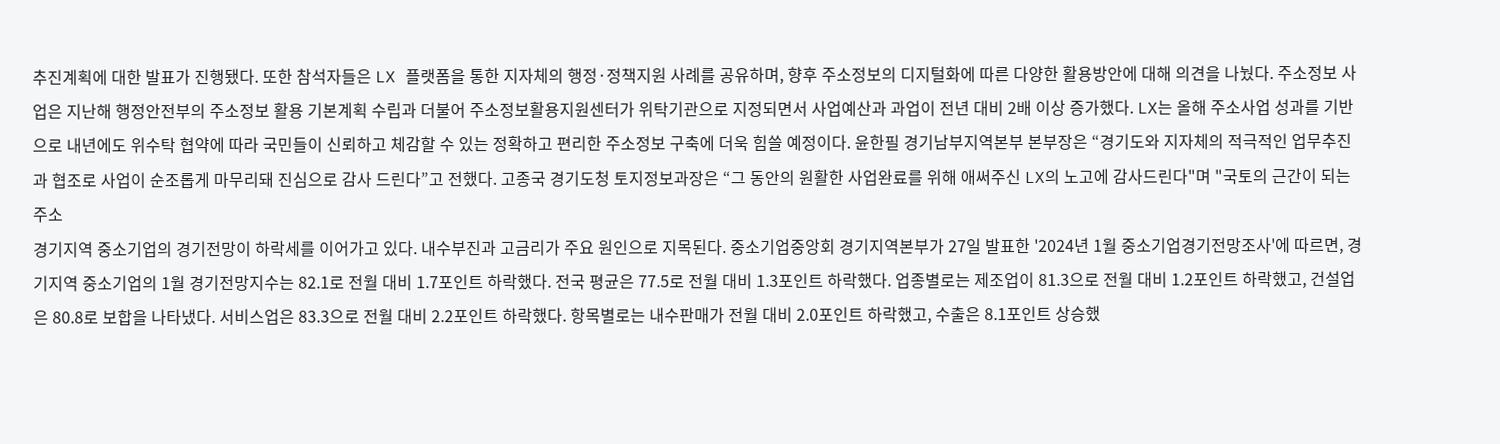추진계획에 대한 발표가 진행됐다. 또한 참석자들은 LX 플랫폼을 통한 지자체의 행정·정책지원 사례를 공유하며, 향후 주소정보의 디지털화에 따른 다양한 활용방안에 대해 의견을 나눴다. 주소정보 사업은 지난해 행정안전부의 주소정보 활용 기본계획 수립과 더불어 주소정보활용지원센터가 위탁기관으로 지정되면서 사업예산과 과업이 전년 대비 2배 이상 증가했다. LX는 올해 주소사업 성과를 기반으로 내년에도 위수탁 협약에 따라 국민들이 신뢰하고 체감할 수 있는 정확하고 편리한 주소정보 구축에 더욱 힘쓸 예정이다. 윤한필 경기남부지역본부 본부장은 “경기도와 지자체의 적극적인 업무추진과 협조로 사업이 순조롭게 마무리돼 진심으로 감사 드린다”고 전했다. 고종국 경기도청 토지정보과장은 “그 동안의 원활한 사업완료를 위해 애써주신 LX의 노고에 감사드린다"며 "국토의 근간이 되는 주소
경기지역 중소기업의 경기전망이 하락세를 이어가고 있다. 내수부진과 고금리가 주요 원인으로 지목된다. 중소기업중앙회 경기지역본부가 27일 발표한 '2024년 1월 중소기업경기전망조사'에 따르면, 경기지역 중소기업의 1월 경기전망지수는 82.1로 전월 대비 1.7포인트 하락했다. 전국 평균은 77.5로 전월 대비 1.3포인트 하락했다. 업종별로는 제조업이 81.3으로 전월 대비 1.2포인트 하락했고, 건설업은 80.8로 보합을 나타냈다. 서비스업은 83.3으로 전월 대비 2.2포인트 하락했다. 항목별로는 내수판매가 전월 대비 2.0포인트 하락했고, 수출은 8.1포인트 상승했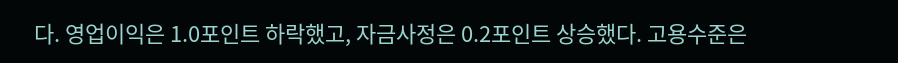다. 영업이익은 1.0포인트 하락했고, 자금사정은 0.2포인트 상승했다. 고용수준은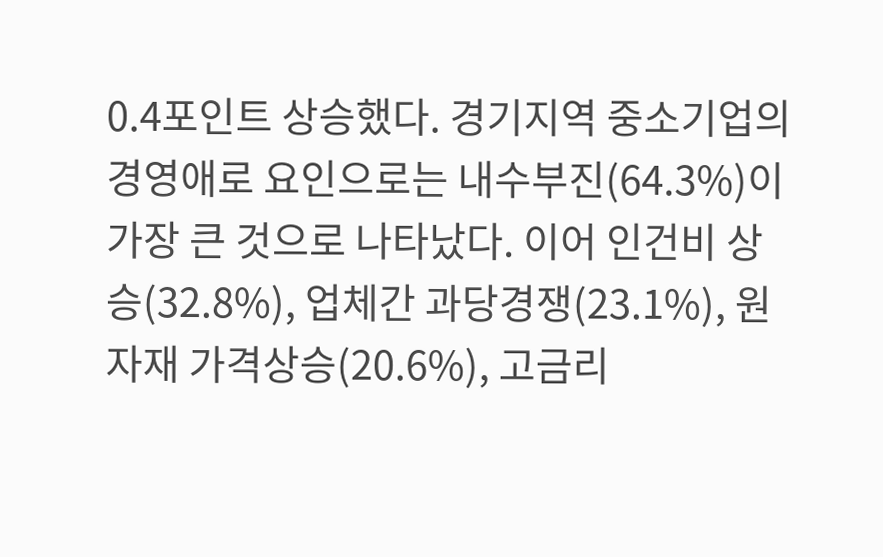0.4포인트 상승했다. 경기지역 중소기업의 경영애로 요인으로는 내수부진(64.3%)이 가장 큰 것으로 나타났다. 이어 인건비 상승(32.8%), 업체간 과당경쟁(23.1%), 원자재 가격상승(20.6%), 고금리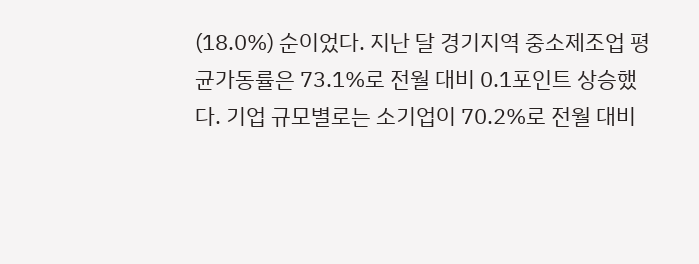(18.0%) 순이었다. 지난 달 경기지역 중소제조업 평균가동률은 73.1%로 전월 대비 0.1포인트 상승했다. 기업 규모별로는 소기업이 70.2%로 전월 대비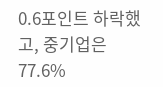0.6포인트 하락했고, 중기업은 77.6%